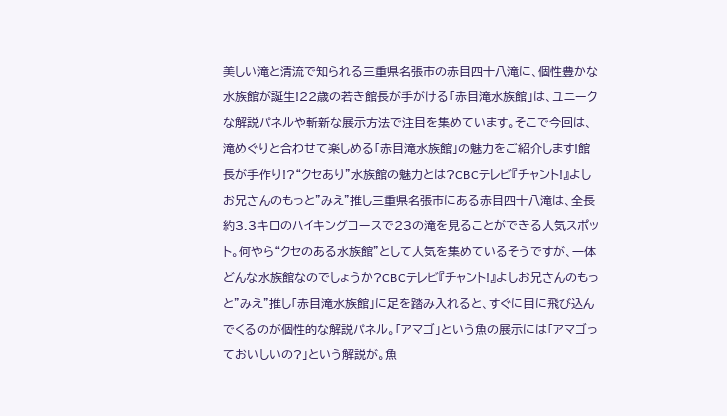美しい滝と清流で知られる三重県名張市の赤目四十八滝に、個性豊かな水族館が誕生!22歳の若き館長が手がける「赤目滝水族館」は、ユニークな解説パネルや斬新な展示方法で注目を集めています。そこで今回は、滝めぐりと合わせて楽しめる「赤目滝水族館」の魅力をご紹介します!館長が手作り!?“クセあり”水族館の魅力とは?CBCテレビ『チャント!』よしお兄さんのもっと”みえ”推し三重県名張市にある赤目四十八滝は、全長約3.3キロのハイキングコースで23の滝を見ることができる人気スポット。何やら“クセのある水族館”として人気を集めているそうですが、一体どんな水族館なのでしょうか?CBCテレビ『チャント!』よしお兄さんのもっと”みえ”推し「赤目滝水族館」に足を踏み入れると、すぐに目に飛び込んでくるのが個性的な解説パネル。「アマゴ」という魚の展示には「アマゴっておいしいの?」という解説が。魚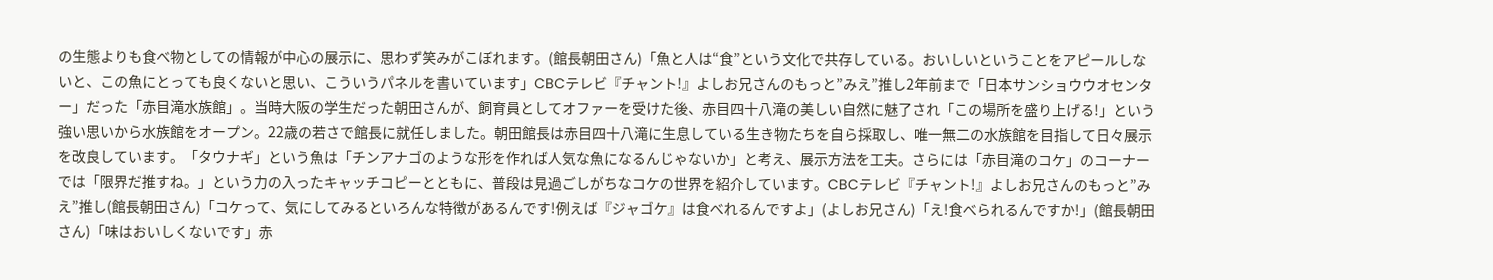の生態よりも食べ物としての情報が中心の展示に、思わず笑みがこぼれます。(館長朝田さん)「魚と人は“食”という文化で共存している。おいしいということをアピールしないと、この魚にとっても良くないと思い、こういうパネルを書いています」CBCテレビ『チャント!』よしお兄さんのもっと”みえ”推し2年前まで「日本サンショウウオセンター」だった「赤目滝水族館」。当時大阪の学生だった朝田さんが、飼育員としてオファーを受けた後、赤目四十八滝の美しい自然に魅了され「この場所を盛り上げる!」という強い思いから水族館をオープン。22歳の若さで館長に就任しました。朝田館長は赤目四十八滝に生息している生き物たちを自ら採取し、唯一無二の水族館を目指して日々展示を改良しています。「タウナギ」という魚は「チンアナゴのような形を作れば人気な魚になるんじゃないか」と考え、展示方法を工夫。さらには「赤目滝のコケ」のコーナーでは「限界だ推すね。」という力の入ったキャッチコピーとともに、普段は見過ごしがちなコケの世界を紹介しています。CBCテレビ『チャント!』よしお兄さんのもっと”みえ”推し(館長朝田さん)「コケって、気にしてみるといろんな特徴があるんです!例えば『ジャゴケ』は食べれるんですよ」(よしお兄さん)「え!食べられるんですか!」(館長朝田さん)「味はおいしくないです」赤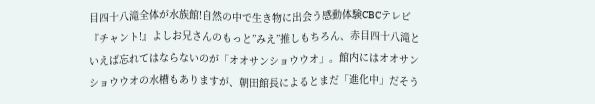目四十八滝全体が水族館!自然の中で生き物に出会う感動体験CBCテレビ『チャント!』よしお兄さんのもっと”みえ”推しもちろん、赤目四十八滝といえば忘れてはならないのが「オオサンショウウオ」。館内にはオオサンショウウオの水槽もありますが、朝田館長によるとまだ「進化中」だそう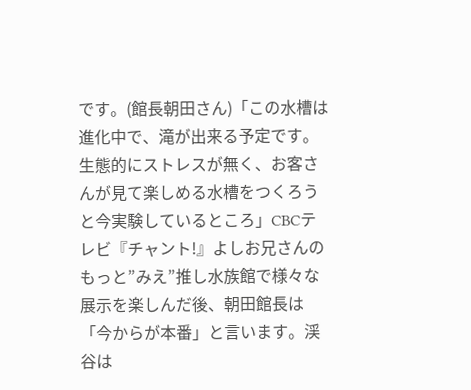です。(館長朝田さん)「この水槽は進化中で、滝が出来る予定です。生態的にストレスが無く、お客さんが見て楽しめる水槽をつくろうと今実験しているところ」CBCテレビ『チャント!』よしお兄さんのもっと”みえ”推し水族館で様々な展示を楽しんだ後、朝田館長は「今からが本番」と言います。渓谷は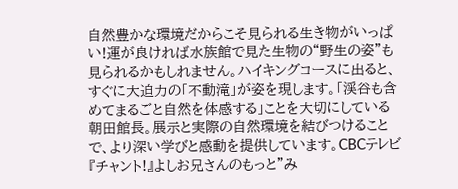自然豊かな環境だからこそ見られる生き物がいっぱい!運が良ければ水族館で見た生物の“野生の姿”も見られるかもしれません。ハイキングコースに出ると、すぐに大迫力の「不動滝」が姿を現します。「渓谷も含めてまるごと自然を体感する」ことを大切にしている朝田館長。展示と実際の自然環境を結びつけることで、より深い学びと感動を提供しています。CBCテレビ『チャント!』よしお兄さんのもっと”み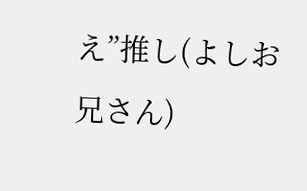え”推し(よしお兄さん)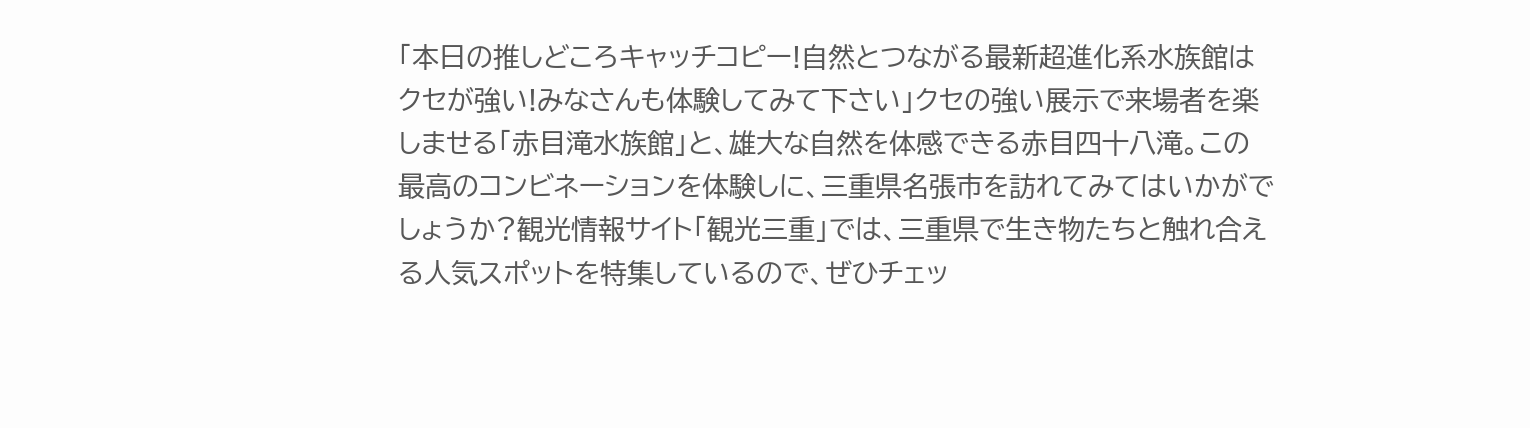「本日の推しどころキャッチコピー!自然とつながる最新超進化系水族館はクセが強い!みなさんも体験してみて下さい」クセの強い展示で来場者を楽しませる「赤目滝水族館」と、雄大な自然を体感できる赤目四十八滝。この最高のコンビネーションを体験しに、三重県名張市を訪れてみてはいかがでしょうか?観光情報サイト「観光三重」では、三重県で生き物たちと触れ合える人気スポットを特集しているので、ぜひチェッ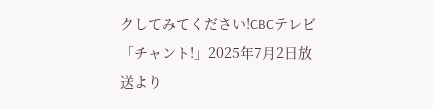クしてみてください!CBCテレビ「チャント!」2025年7月2日放送より